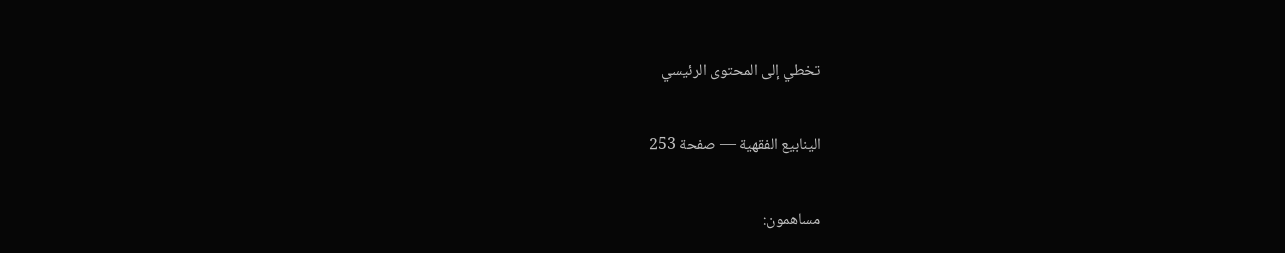تخطي إلى المحتوى الرئيسي

الينابيع الفقهية — صفحة 253

مساهمون: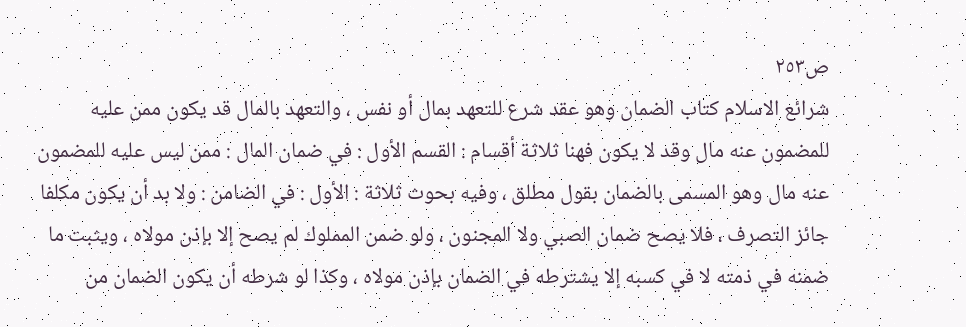ص٢٥٣
شرائع الاسلام كتاب الضمان وهو عقد شرع للتعهد بمال أو نفس ، والتعهد بالمال قد يكون ممن عليه للمضمون عنه مال وقد لا يكون فهنا ثلاثة أقسام : القسم الأول : في ضمان المال : ممن ليس عليه للمضمون عنه مال وهو المسمى بالضمان بقول مطلق ، وفيه بحوث ثلاثة : الأول : في الضامن : ولا بد أن يكون مكلفا جائز التصرف ، فلا يصح ضمان الصبي ولا المجنون ، ولو ضمن المملوك لم يصح إلا بإذن مولاه ، ويثبت ما ضمنه في ذمته لا في كسبه إلا يشترطه في الضمان بإذن مولاه ، وكذا لو شرطه أن يكون الضمان من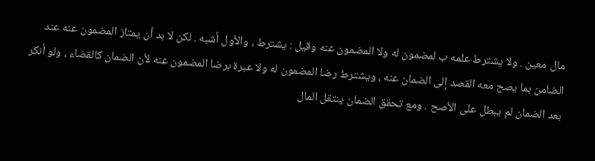مال معين . ولا يشترط علمه ب لمضمون له ولا المضمون عنه وقيل : يشترط ، والأول أشبه . لكن لا بد أن يمتاز المضمون عنه عند الضامن بما يصح معه القصد إلى الضمان عنه ، ويشترط رضا المضمون له ولا عبرة برضا المضمون عنه لأن الضمان كالقضاء ، ولو أنكر بعد الضمان لم يبطل على الأصح . ومع تحقق الضمان ينتقل المال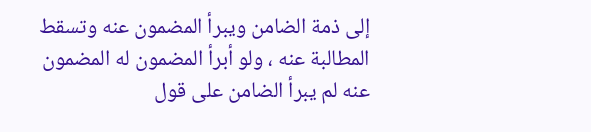إلى ذمة الضامن ويبرأ المضمون عنه وتسقط المطالبة عنه ، ولو أبرأ المضمون له المضمون عنه لم يبرأ الضامن على قول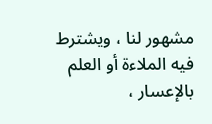مشهور لنا ، ويشترط فيه الملاءة أو العلم بالإعسار ،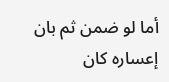أما لو ضمن ثم بان إعساره كان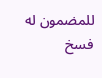للمضمون له فسخ